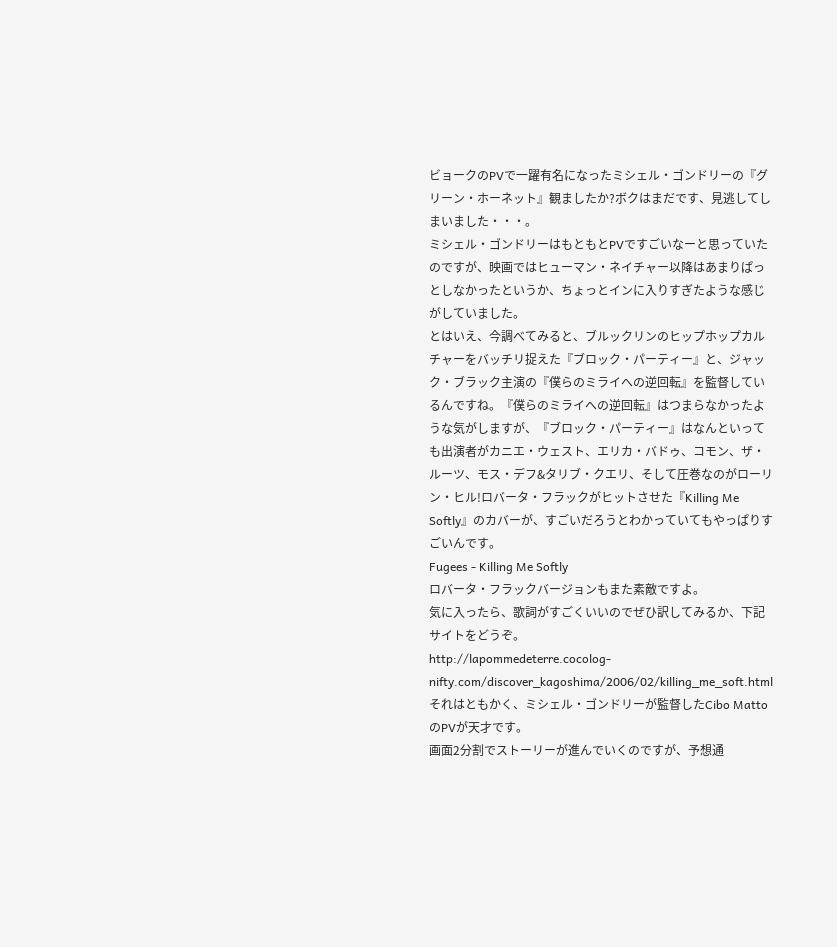ビョークのPVで一躍有名になったミシェル・ゴンドリーの『グリーン・ホーネット』観ましたか?ボクはまだです、見逃してしまいました・・・。
ミシェル・ゴンドリーはもともとPVですごいなーと思っていたのですが、映画ではヒューマン・ネイチャー以降はあまりぱっとしなかったというか、ちょっとインに入りすぎたような感じがしていました。
とはいえ、今調べてみると、ブルックリンのヒップホップカルチャーをバッチリ捉えた『ブロック・パーティー』と、ジャック・ブラック主演の『僕らのミライへの逆回転』を監督しているんですね。『僕らのミライへの逆回転』はつまらなかったような気がしますが、『ブロック・パーティー』はなんといっても出演者がカニエ・ウェスト、エリカ・バドゥ、コモン、ザ・ルーツ、モス・デフ&タリブ・クエリ、そして圧巻なのがローリン・ヒル!ロバータ・フラックがヒットさせた『Killing Me Softly』のカバーが、すごいだろうとわかっていてもやっぱりすごいんです。
Fugees - Killing Me Softly
ロバータ・フラックバージョンもまた素敵ですよ。
気に入ったら、歌詞がすごくいいのでぜひ訳してみるか、下記サイトをどうぞ。
http://lapommedeterre.cocolog-nifty.com/discover_kagoshima/2006/02/killing_me_soft.html
それはともかく、ミシェル・ゴンドリーが監督したCibo MattoのPVが天才です。
画面2分割でストーリーが進んでいくのですが、予想通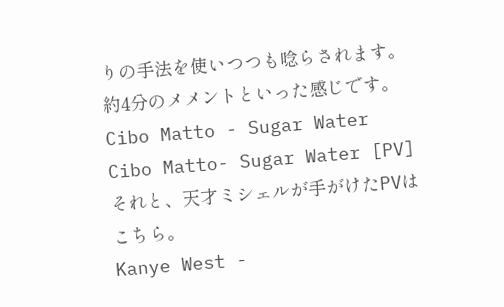りの手法を使いつつも唸らされます。
約4分のメメントといった感じです。
Cibo Matto - Sugar Water
Cibo Matto- Sugar Water [PV]
それと、天才ミシェルが手がけたPVはこちら。
Kanye West -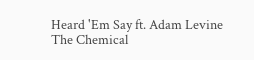Heard 'Em Say ft. Adam Levine
The Chemical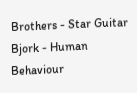Brothers - Star Guitar
Bjork - Human Behaviour